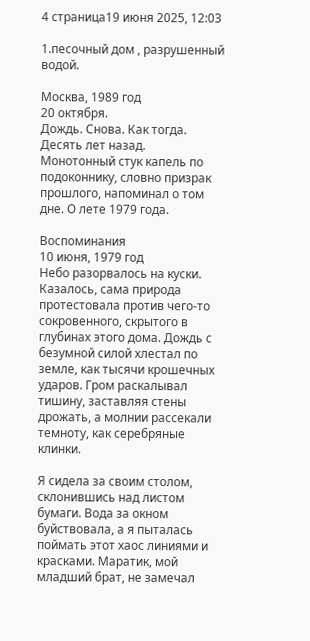4 страница19 июня 2025, 12:03

1.песочный дом , разрушенный водой.

Москва, 1989 год
20 октября.
Дождь. Снова. Как тогда. Десять лет назад.
Монотонный стук капель по подоконнику, словно призрак прошлого, напоминал о том дне. О лете 1979 года.

Воспоминания
10 июня, 1979 год
Небо разорвалось на куски. Казалось, сама природа протестовала против чего-то сокровенного, скрытого в глубинах этого дома. Дождь с безумной силой хлестал по земле, как тысячи крошечных ударов. Гром раскалывал тишину, заставляя стены дрожать, а молнии рассекали темноту, как серебряные клинки.

Я сидела за своим столом, склонившись над листом бумаги. Вода за окном буйствовала, а я пыталась поймать этот хаос линиями и красками. Маратик, мой младший брат, не замечал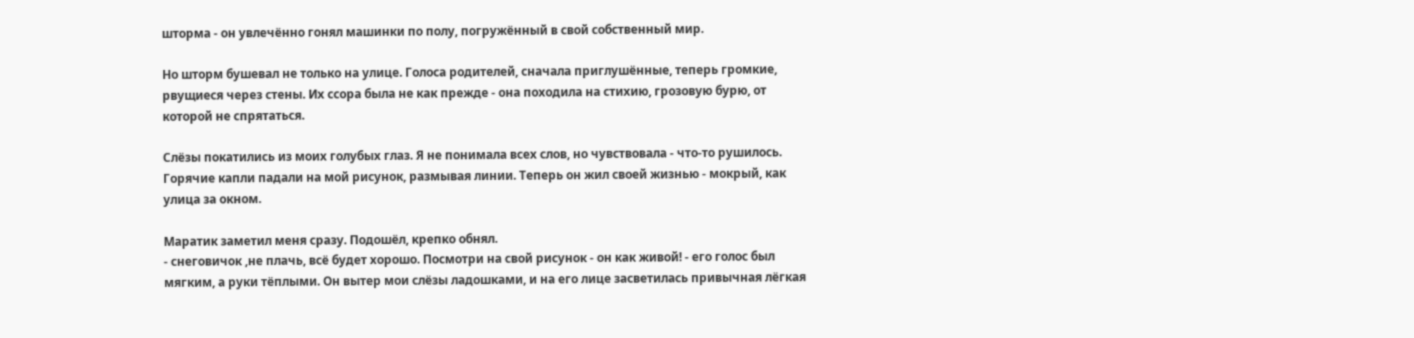шторма - он увлечённо гонял машинки по полу, погружённый в свой собственный мир.

Но шторм бушевал не только на улице. Голоса родителей, сначала приглушённые, теперь громкие, рвущиеся через стены. Их ссора была не как прежде - она походила на стихию, грозовую бурю, от которой не спрятаться.

Слёзы покатились из моих голубых глаз. Я не понимала всех слов, но чувствовала - что-то рушилось. Горячие капли падали на мой рисунок, размывая линии. Теперь он жил своей жизнью - мокрый, как улица за окном.

Маратик заметил меня сразу. Подошёл, крепко обнял.
- снеговичок ,не плачь, всё будет хорошо. Посмотри на свой рисунок - он как живой! - его голос был мягким, а руки тёплыми. Он вытер мои слёзы ладошками, и на его лице засветилась привычная лёгкая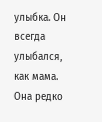улыбка. Он всегда улыбался, как мама. Она редко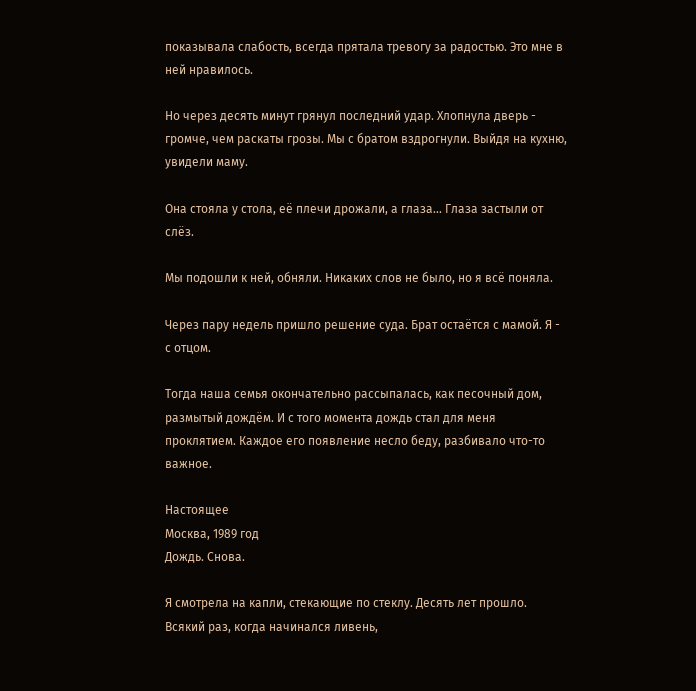показывала слабость, всегда прятала тревогу за радостью. Это мне в ней нравилось.

Но через десять минут грянул последний удар. Хлопнула дверь - громче, чем раскаты грозы. Мы с братом вздрогнули. Выйдя на кухню, увидели маму.

Она стояла у стола, её плечи дрожали, а глаза... Глаза застыли от слёз.

Мы подошли к ней, обняли. Никаких слов не было, но я всё поняла.

Через пару недель пришло решение суда. Брат остаётся с мамой. Я - с отцом.

Тогда наша семья окончательно рассыпалась, как песочный дом, размытый дождём. И с того момента дождь стал для меня проклятием. Каждое его появление несло беду, разбивало что-то важное.

Настоящее
Москва, 1989 год
Дождь. Снова.

Я смотрела на капли, стекающие по стеклу. Десять лет прошло. Всякий раз, когда начинался ливень,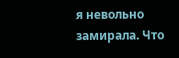я невольно замирала. Что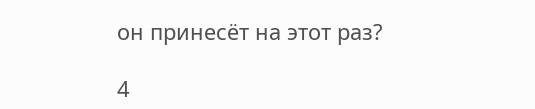он принесёт на этот раз?

4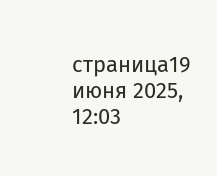страница19 июня 2025, 12:03